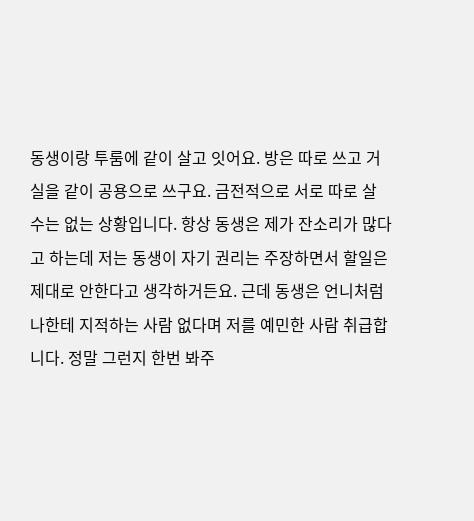동생이랑 투룸에 같이 살고 잇어요. 방은 따로 쓰고 거실을 같이 공용으로 쓰구요. 금전적으로 서로 따로 살 수는 없는 상황입니다. 항상 동생은 제가 잔소리가 많다고 하는데 저는 동생이 자기 권리는 주장하면서 할일은 제대로 안한다고 생각하거든요. 근데 동생은 언니처럼 나한테 지적하는 사람 없다며 저를 예민한 사람 취급합니다. 정말 그런지 한번 봐주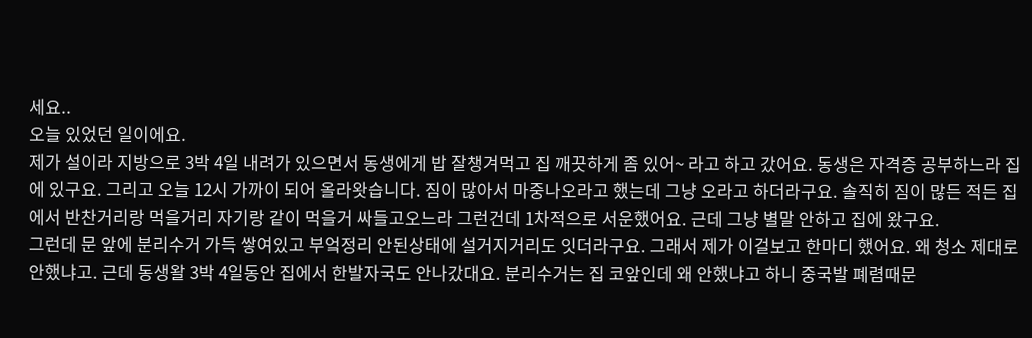세요..
오늘 있었던 일이에요.
제가 설이라 지방으로 3박 4일 내려가 있으면서 동생에게 밥 잘챙겨먹고 집 깨끗하게 좀 있어~ 라고 하고 갔어요. 동생은 자격증 공부하느라 집에 있구요. 그리고 오늘 12시 가까이 되어 올라왓습니다. 짐이 많아서 마중나오라고 했는데 그냥 오라고 하더라구요. 솔직히 짐이 많든 적든 집에서 반찬거리랑 먹을거리 자기랑 같이 먹을거 싸들고오느라 그런건데 1차적으로 서운했어요. 근데 그냥 별말 안하고 집에 왔구요.
그런데 문 앞에 분리수거 가득 쌓여있고 부엌정리 안된상태에 설거지거리도 잇더라구요. 그래서 제가 이걸보고 한마디 했어요. 왜 청소 제대로 안했냐고. 근데 동생왈 3박 4일동안 집에서 한발자국도 안나갔대요. 분리수거는 집 코앞인데 왜 안했냐고 하니 중국발 폐렴때문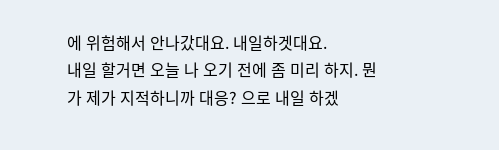에 위험해서 안나갔대요. 내일하겟대요.
내일 할거면 오늘 나 오기 전에 좀 미리 하지. 뭔가 제가 지적하니까 대응? 으로 내일 하겠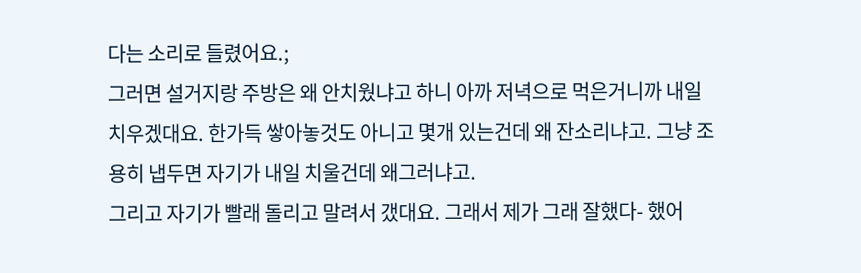다는 소리로 들렸어요.;
그러면 설거지랑 주방은 왜 안치웠냐고 하니 아까 저녁으로 먹은거니까 내일 치우겠대요. 한가득 쌓아놓것도 아니고 몇개 있는건데 왜 잔소리냐고. 그냥 조용히 냅두면 자기가 내일 치울건데 왜그러냐고.
그리고 자기가 빨래 돌리고 말려서 갰대요. 그래서 제가 그래 잘했다- 했어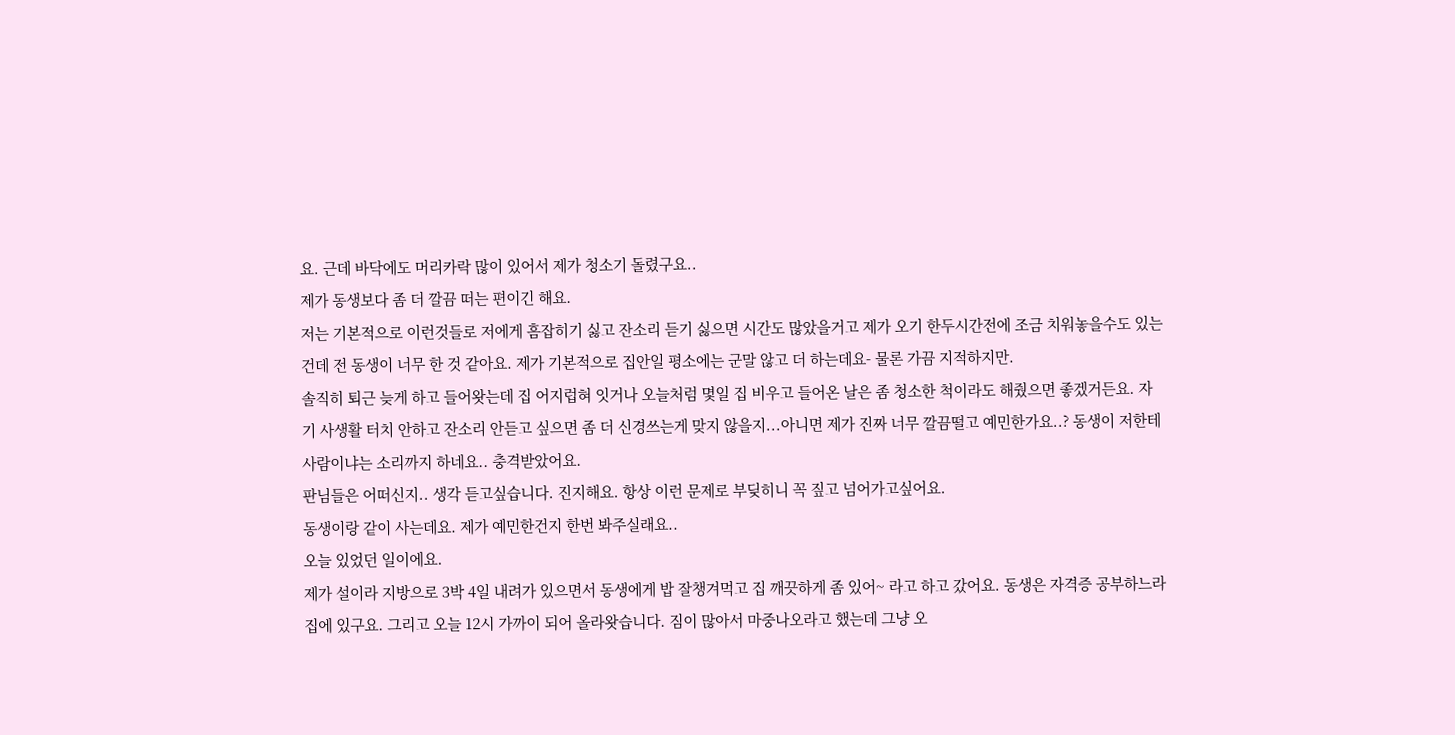요. 근데 바닥에도 머리카락 많이 있어서 제가 청소기 돌렸구요..
제가 동생보다 좀 더 깔끔 떠는 편이긴 해요.
저는 기본적으로 이런것들로 저에게 흠잡히기 싫고 잔소리 듣기 싫으면 시간도 많았을거고 제가 오기 한두시간전에 조금 치워놓을수도 있는건데 전 동생이 너무 한 것 같아요. 제가 기본적으로 집안일 평소에는 군말 않고 더 하는데요- 물론 가끔 지적하지만.
솔직히 퇴근 늦게 하고 들어왓는데 집 어지럽혀 잇거나 오늘처럼 몇일 집 비우고 들어온 날은 좀 청소한 척이라도 해줬으면 좋겠거든요. 자기 사생활 터치 안하고 잔소리 안듣고 싶으면 좀 더 신경쓰는게 맞지 않을지...아니면 제가 진짜 너무 깔끔떨고 예민한가요..? 동생이 저한테 사람이냐는 소리까지 하네요.. 충격받았어요.
판님들은 어떠신지.. 생각 듣고싶습니다. 진지해요. 항상 이런 문제로 부딪히니 꼭 짚고 넘어가고싶어요.
동생이랑 같이 사는데요. 제가 예민한건지 한번 봐주실래요..
오늘 있었던 일이에요.
제가 설이라 지방으로 3박 4일 내려가 있으면서 동생에게 밥 잘챙겨먹고 집 깨끗하게 좀 있어~ 라고 하고 갔어요. 동생은 자격증 공부하느라 집에 있구요. 그리고 오늘 12시 가까이 되어 올라왓습니다. 짐이 많아서 마중나오라고 했는데 그냥 오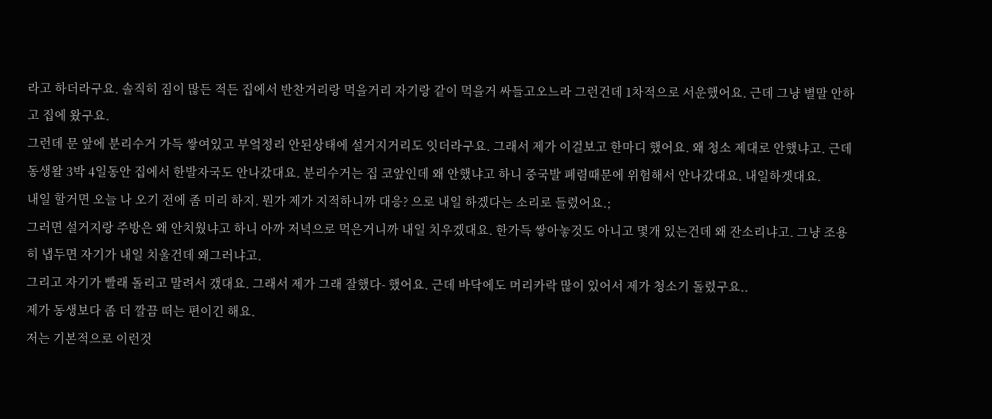라고 하더라구요. 솔직히 짐이 많든 적든 집에서 반찬거리랑 먹을거리 자기랑 같이 먹을거 싸들고오느라 그런건데 1차적으로 서운했어요. 근데 그냥 별말 안하고 집에 왔구요.
그런데 문 앞에 분리수거 가득 쌓여있고 부엌정리 안된상태에 설거지거리도 잇더라구요. 그래서 제가 이걸보고 한마디 했어요. 왜 청소 제대로 안했냐고. 근데 동생왈 3박 4일동안 집에서 한발자국도 안나갔대요. 분리수거는 집 코앞인데 왜 안했냐고 하니 중국발 폐렴때문에 위험해서 안나갔대요. 내일하겟대요.
내일 할거면 오늘 나 오기 전에 좀 미리 하지. 뭔가 제가 지적하니까 대응? 으로 내일 하겠다는 소리로 들렸어요.;
그러면 설거지랑 주방은 왜 안치웠냐고 하니 아까 저녁으로 먹은거니까 내일 치우겠대요. 한가득 쌓아놓것도 아니고 몇개 있는건데 왜 잔소리냐고. 그냥 조용히 냅두면 자기가 내일 치울건데 왜그러냐고.
그리고 자기가 빨래 돌리고 말려서 갰대요. 그래서 제가 그래 잘했다- 했어요. 근데 바닥에도 머리카락 많이 있어서 제가 청소기 돌렸구요..
제가 동생보다 좀 더 깔끔 떠는 편이긴 해요.
저는 기본적으로 이런것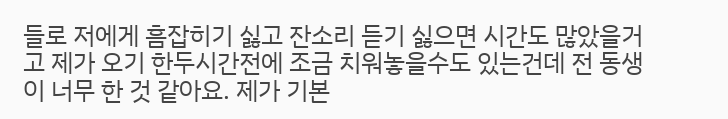들로 저에게 흠잡히기 싫고 잔소리 듣기 싫으면 시간도 많았을거고 제가 오기 한두시간전에 조금 치워놓을수도 있는건데 전 동생이 너무 한 것 같아요. 제가 기본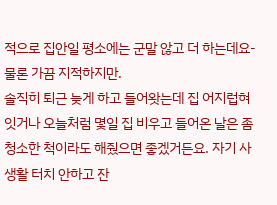적으로 집안일 평소에는 군말 않고 더 하는데요- 물론 가끔 지적하지만.
솔직히 퇴근 늦게 하고 들어왓는데 집 어지럽혀 잇거나 오늘처럼 몇일 집 비우고 들어온 날은 좀 청소한 척이라도 해줬으면 좋겠거든요. 자기 사생활 터치 안하고 잔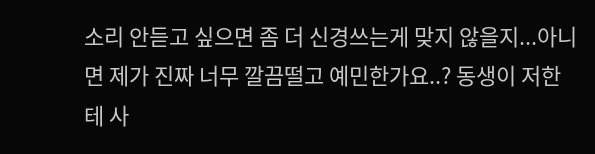소리 안듣고 싶으면 좀 더 신경쓰는게 맞지 않을지...아니면 제가 진짜 너무 깔끔떨고 예민한가요..? 동생이 저한테 사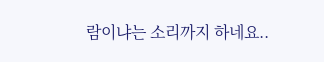람이냐는 소리까지 하네요..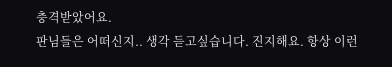충격받았어요.
판님들은 어떠신지.. 생각 듣고싶습니다. 진지해요. 항상 이런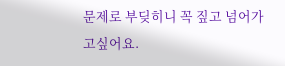문제로 부딪히니 꼭 짚고 넘어가고싶어요.